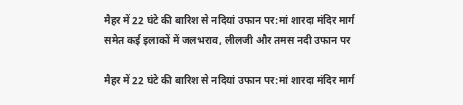मैहर में 22 घंटे की बारिश से नदियां उफान पर:मां शारदा मंदिर मार्ग समेत कई इलाकों में जलभराव, लीलजी और तमस नदी उफान पर

मैहर में 22 घंटे की बारिश से नदियां उफान पर:मां शारदा मंदिर मार्ग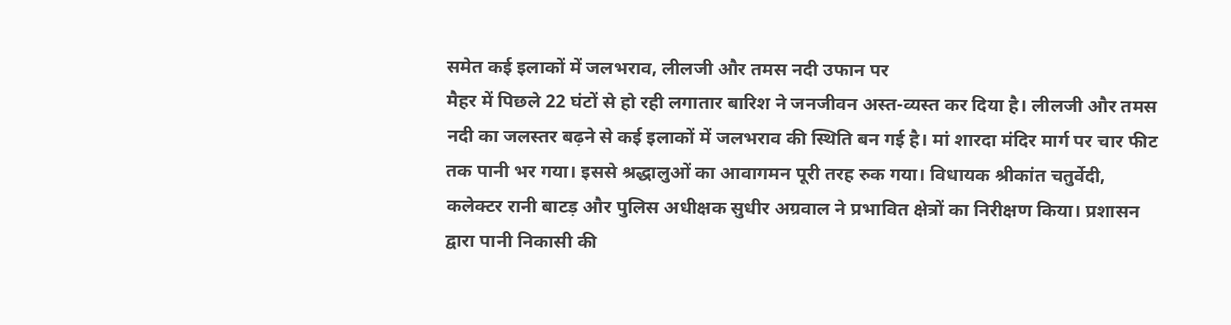समेत कई इलाकों में जलभराव, लीलजी और तमस नदी उफान पर
मैहर में पिछले 22 घंटों से हो रही लगातार बारिश ने जनजीवन अस्त-व्यस्त कर दिया है। लीलजी और तमस नदी का जलस्तर बढ़ने से कई इलाकों में जलभराव की स्थिति बन गई है। मां शारदा मंदिर मार्ग पर चार फीट तक पानी भर गया। इससे श्रद्धालुओं का आवागमन पूरी तरह रुक गया। विधायक श्रीकांत चतुर्वेदी, कलेक्टर रानी बाटड़ और पुलिस अधीक्षक सुधीर अग्रवाल ने प्रभावित क्षेत्रों का निरीक्षण किया। प्रशासन द्वारा पानी निकासी की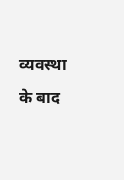व्यवस्था के बाद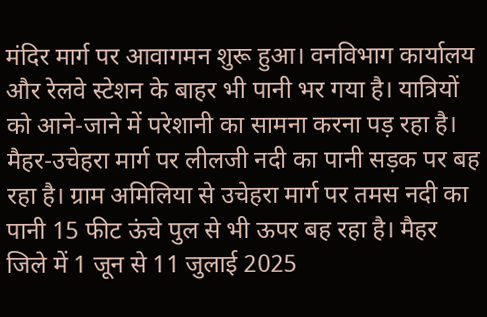मंदिर मार्ग पर आवागमन शुरू हुआ। वनविभाग कार्यालय और रेलवे स्टेशन के बाहर भी पानी भर गया है। यात्रियों को आने-जाने में परेशानी का सामना करना पड़ रहा है। मैहर-उचेहरा मार्ग पर लीलजी नदी का पानी सड़क पर बह रहा है। ग्राम अमिलिया से उचेहरा मार्ग पर तमस नदी का पानी 15 फीट ऊंचे पुल से भी ऊपर बह रहा है। मैहर जिले में 1 जून से 11 जुलाई 2025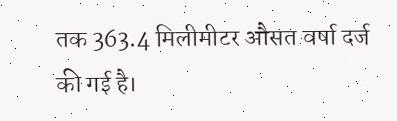तक 363.4 मिलीमीटर औसत वर्षा दर्ज की गई है।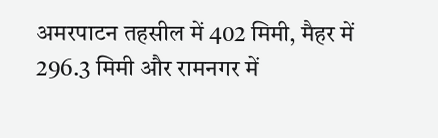अमरपाटन तहसील में 402 मिमी, मैहर में 296.3 मिमी और रामनगर में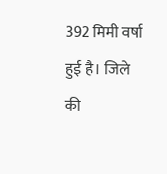392 मिमी वर्षा हुई है। जिले की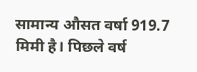सामान्य औसत वर्षा 919.7 मिमी है। पिछले वर्ष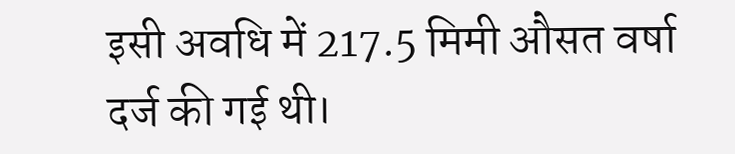इसी अवधि में 217.5 मिमी औसत वर्षा दर्ज की गई थी।